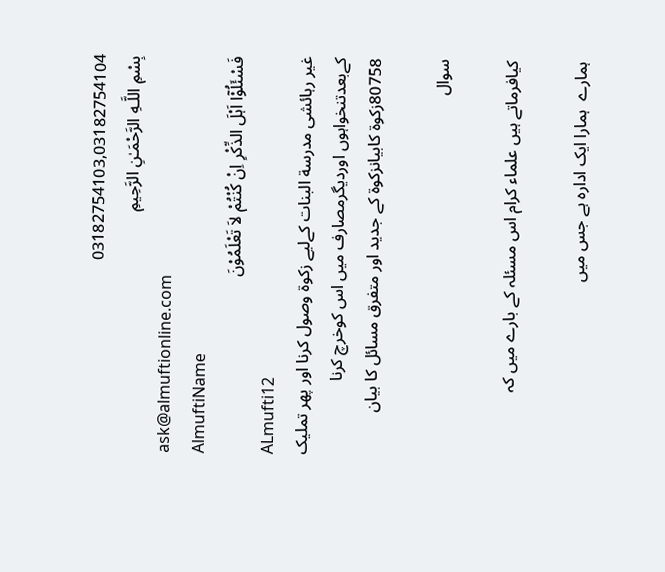03182754103,03182754104
بِسْمِ اللَّـهِ الرَّحْمَـٰنِ الرَّحِيمِ
ask@almuftionline.com
AlmuftiName
فَسْئَلُوْٓا اَہْلَ الذِّکْرِ اِنْ کُنْتُمْ لاَ تَعْلَمُوْنَ
ALmufti12
غیر رہائشی مدرسة البنات کےلیے زکوة وصول کرنا اور پھر تملیک کےبعدتنخواہوں اوردیگرمصارف میں اس کوخرچ کرنا
80758زکوة کابیانزکوة کے جدید اور متفرق مسائل کا بیان

سوال

کیافرماتے ہیں علماء کرام اس مسئلہ کے بارے میں کہ

ہمارے  ہمارا ایک ادارہ ہے جس میں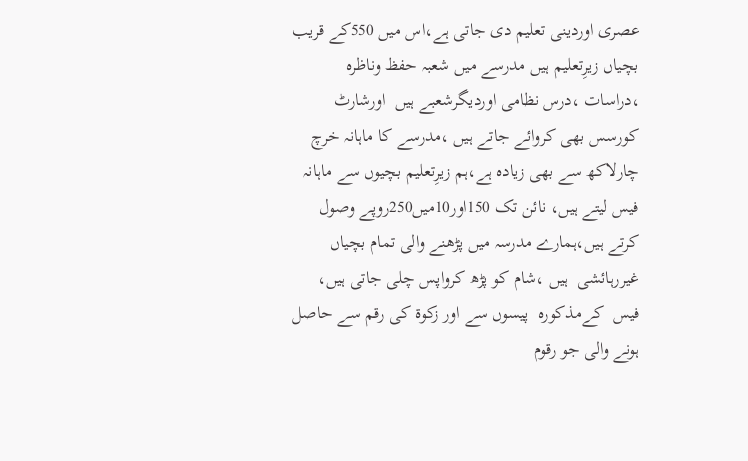عصری اوردینی تعلیم دی جاتی ہے،اس میں 550کے قریب بچیاں زیرِتعلیم ہیں مدرسے میں شعبہ حفظ وناظرہ ،دراسات ،درس نظامی اوردیگرشعبے ہیں  اورشارٹ کورسس بھی کروائے جاتے ہیں ،مدرسے کا ماہانہ خرچ چارلاکھ سے بھی زیادہ ہے،ہم زیرِتعلیم بچیوں سے ماہانہ فیس لیتے ہیں، نائن تک 150اور10میں250روپے وصول کرتے ہیں،ہمارے مدرسہ میں پڑھنے والی تمام بچیاں غیررہائشی  ہیں ،شام کو پڑھ کرواپس چلی جاتی ہیں، فیس  کےمذکورہ  پیسوں سے اور زکوة کی رقم سے حاصل ہونے والی جو رقوم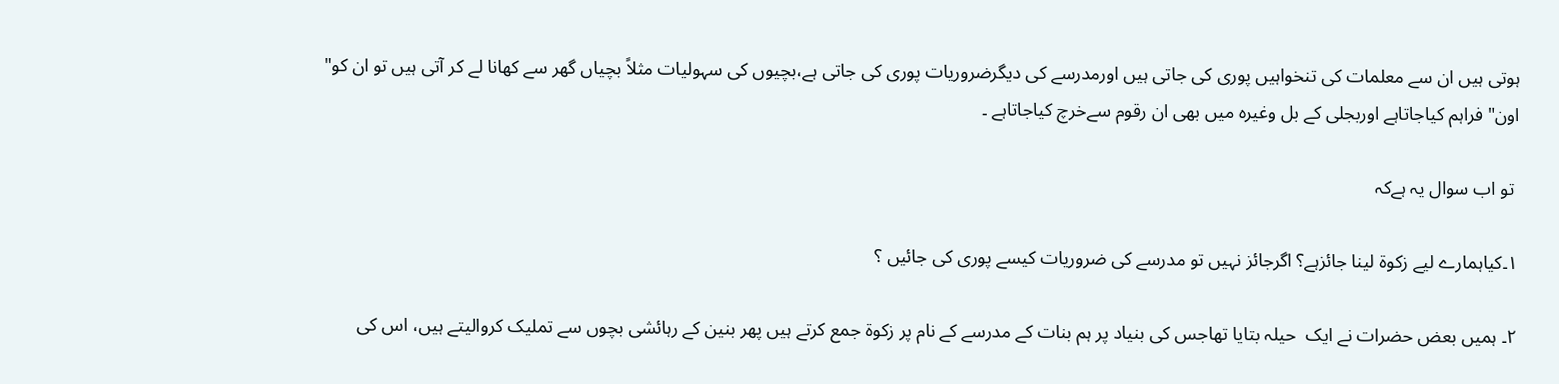ہوتی ہیں ان سے معلمات کی تنخواہیں پوری کی جاتی ہیں اورمدرسے کی دیگرضروریات پوری کی جاتی ہے،بچیوں کی سہولیات مثلاً بچیاں گھر سے کھانا لے کر آتی ہیں تو ان کو" اون" فراہم کیاجاتاہے اوربجلی کے بل وغیرہ میں بھی ان رقوم سےخرچ کیاجاتاہے ۔

 تو اب سوال یہ ہےکہ

١۔کیاہمارے لیے زکوة لینا جائزہے؟ اگرجائز نہیں تو مدرسے کی ضروریات کیسے پوری کی جائیں ؟

۲۔ ہمیں بعض حضرات نے ایک  حیلہ بتایا تھاجس کی بنیاد پر ہم بنات کے مدرسے کے نام پر زکوة جمع کرتے ہیں پھر بنین کے رہائشی بچوں سے تملیک کروالیتے ہیں، اس کی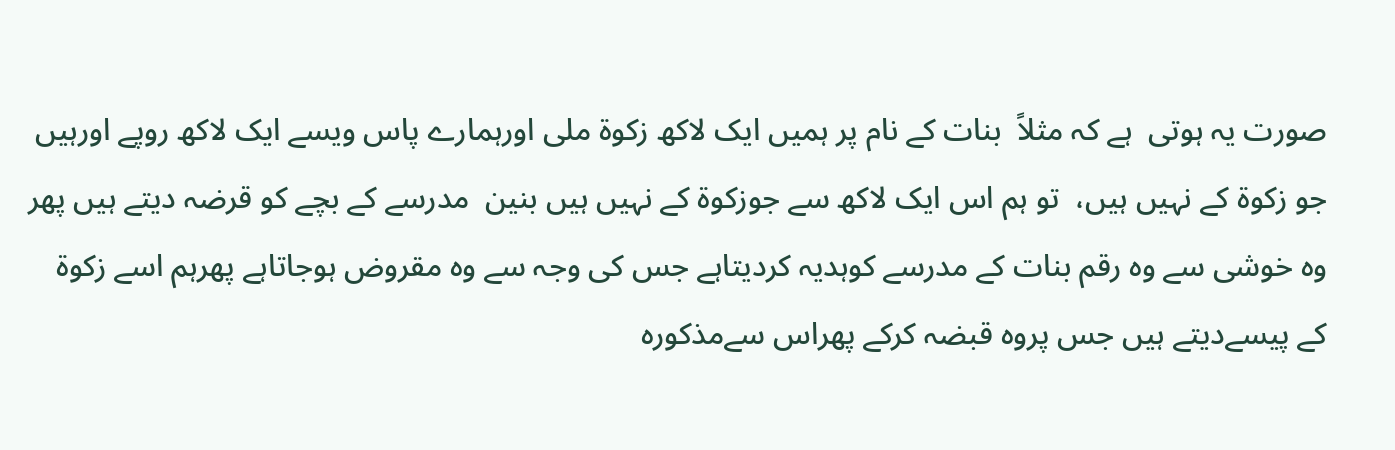صورت یہ ہوتی  ہے کہ مثلاً  بنات کے نام پر ہمیں ایک لاکھ زکوة ملی اورہمارے پاس ویسے ایک لاکھ روپے اورہیں جو زکوة کے نہیں ہیں،  تو ہم اس ایک لاکھ سے جوزکوة کے نہیں ہیں بنین  مدرسے کے بچے کو قرضہ دیتے ہیں پھر وہ خوشی سے وہ رقم بنات کے مدرسے کوہدیہ کردیتاہے جس کی وجہ سے وہ مقروض ہوجاتاہے پھرہم اسے زکوة کے پیسےدیتے ہیں جس پروہ قبضہ کرکے پھراس سےمذکورہ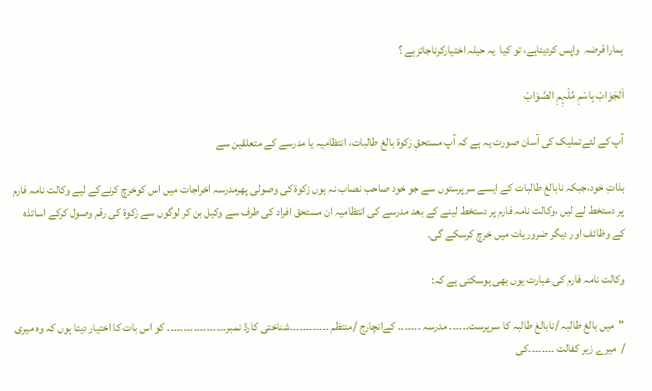ہمارا قرضہ  واپس کردیتاہے، تو کیا  یہ حیلہ اختیارکرناجائزہے ؟

اَلجَوَابْ بِاسْمِ مُلْہِمِ الصَّوَابْ

آپ کے لئےتملیک کی آسان صورت یہ ہے کہ آپ مستحقِ زکوة بالغ طالبات، انتظامیہ یا مدرسے کے متعلقین سے

بذاتِ خود،جبکہ نابالغ طالبات کے ایسے سرپرستوں سے جو خود صاحب نصاب نہ ہوں زکوة کی وصولی پھرمدرسہ اخراجات میں اس کوخرچ کرنےکے لیے وکالت نامہ فارم پر دستخط لے لیں ،وکالت نامہ فارم پر دستخط لینے کے بعد مدرسے کی انتظامیہ ان مستحق افراد کی طرف سے وکیل بن کر لوگوں سے زکوة کی رقم وصول کرکے اساتذہ کے وظائف اور دیگر ضروریات میں خرچ کرسکے گی۔

وکالت نامہ فارم کی عبارت یوں بھی ہوسکتی ہے کہ:

"میں بالغ طالبہ /نابالغ طالبہ کا سرپرست۔۔۔۔۔۔ مدرسہ ۔۔۔۔۔۔۔ کےانچارج /منتظم ۔۔۔۔۔۔۔۔۔۔۔۔شناختی کارڈ نمبر۔۔۔۔۔۔۔۔۔۔۔۔۔۔۔۔۔۔ کو اس بات کا اختیار دیتا ہوں کہ وہ میری  /  میرے زیر کفالت ۔۔۔۔۔۔۔۔کی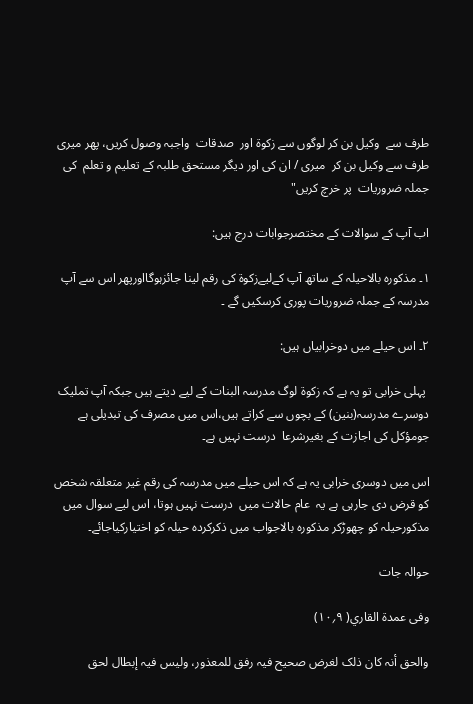طرف سے  وکیل بن کر لوگوں سے زکوۃ اور  صدقات  واجبہ وصول کریں، پھر میری طرف سے وکیل بن کر  میری / ان کی اور دیگر مستحق طلبہ کے تعلیم و تعلم  کی جملہ ضروریات  پر خرچ کریں"

اب آپ کے سوالات کے مختصرجوابات درج ہیں:

١۔ مذکورہ بالاحیلہ کے ساتھ آپ کےلیےزکوة کی رقم لینا جائزہوگااورپھر اس سے آپ مدرسہ کے جملہ ضروریات پوری کرسکیں گے ۔

۲۔ اس حیلے میں دوخرابیاں ہیں:

 پہلی خرابی تو یہ ہے کہ زکوة لوگ مدرسہ البنات کے لیے دیتے ہیں جبکہ آپ تملیک دوسرے مدرسہ(بنین) کے بچوں سے کراتے ہیں،اس میں مصرف کی تبدیلی ہے جومؤکل کی اجازت کے بغیرشرعا  درست نہیں ہے۔

اس میں دوسری خرابی یہ ہے کہ اس حیلے میں مدرسہ کی رقم غیر متعلقہ شخص کو قرض دی جارہی ہے یہ  عام حالات میں  درست نہیں ہوتا، اس لیے سوال میں مذکورحیلہ کو چھوڑکر مذکورہ بالاجواب میں ذکرکردہ حیلہ کو اختیارکیاجائے۔

حوالہ جات

وفی عمدۃ القاري( ۹؍۱۰)

والحق أنہ کان ذلک لغرض صحیح فیہ رفق للمعذور، ولیس فیہ إبطال لحق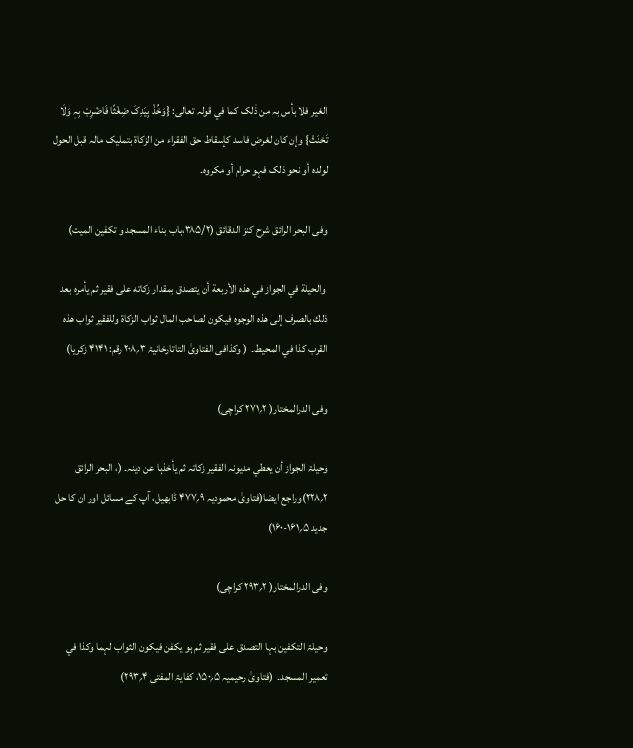الغیر فلا بأس بہ من ذٰلک کما في قولہ تعالی: {وَخُذْ بِیَدِکَ ضِغْثًا فَاضْرِبْ بِہٖ وَلَا تَحْنَثْ} وإن کان لغرض فاسد کإسقاط حق الفقراء من الزکاۃ بتملیک مالہ قبل الحول لولدہ أو نحو ذلک فہو حرام أو مکروہ۔

وفی البحر الرائق شرح كنز الدقائق (۳۸۵/۲،باب بناء المسجد و تکفین المیت)

 والحيلة في الجواز في هذه الأربعة أن يتصدق بمقدار زكاته على فقير ثم يأمره بعد ذلك بالصرف إلى هذه الوجوه فيكون لصاحب المال ثواب الزكاة وللفقير ثواب هذه القرب كذا في المحيط۔  ( وکذافی الفتاویٰ التاتارخانیۃ ۳؍۲۰۸ رقم: ۴۱۴۱ زکریا)

وفی الدرالمختار( ۲؍۲۷۱ کراچی)

وحیلۃ الجواز أن یعطي مدیونہ الفقیر زکاتہ ثم یأخذہا عن دینہ۔ (، البحر الرائق ۲؍۲۲۸)وراجع ایضا(فتاویٰ محمودیہ ۹؍۴۷۷ ڈابھیل، آپ کے مسائل اور ان کا حل جدید ۵؍۱۶۱-۱۶۰)

وفی الدرالمختار( ۲؍۲۹۳ کراچی)

وحیلۃ التکفین بہا التصدق علی فقیر ثم ہو یکفن فیکون الثواب لہما وکذا في تعمیر المسجد۔  (فتاویٰ رحیمیہ ۵؍۱۵۰، کفایۃ المفتی ۴؍۲۹۳)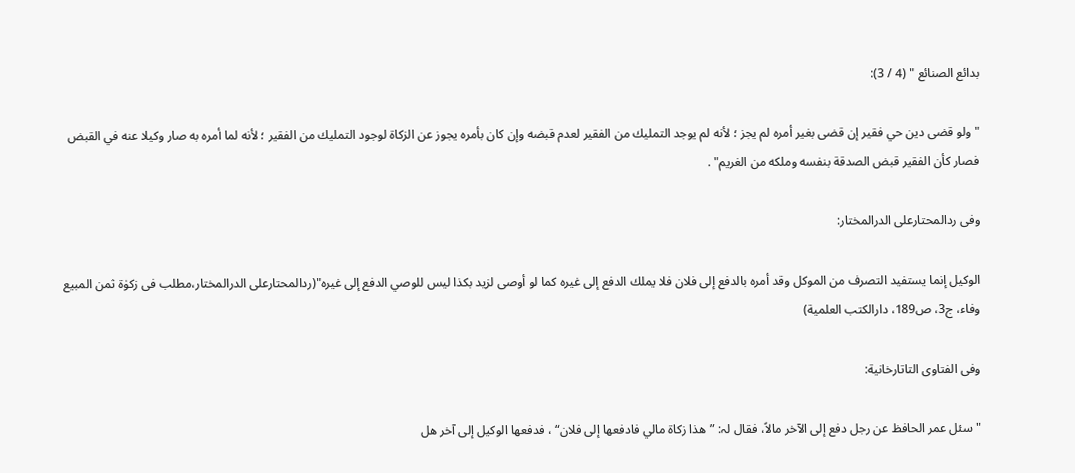بدائع الصنائع " (4 / 3):

"ولو قضى دين حي فقير إن قضى بغير أمره لم يجز ؛ لأنه لم يوجد التمليك من الفقير لعدم قبضه وإن كان بأمره يجوز عن الزكاة لوجود التمليك من الفقير ؛ لأنه لما أمره به صار وكيلا عنه في القبض فصار كأن الفقير قبض الصدقة بنفسه وملكه من الغريم" .

وفی ردالمحتارعلی الدرالمختار:

الوكيل إنما يستفيد التصرف من الموكل وقد أمره بالدفع إلى فلان فلا يملك الدفع إلى غيره كما لو أوصى لزيد بكذا ليس للوصي الدفع إلى غيره"(ردالمحتارعلی الدرالمختار،مطلب فی زکوٰۃ ثمن المبیع وفاء، ج3، ص189، دارالکتب العلمیة)

وفی الفتاوی التاتارخانیة:

"سئل عمر الحافظ عن رجل دفع إلی الآخر مالاً، فقال لہ: ”ھذا زکاة مالي فادفعھا إلی فلان“ ، فدفعھا الوکیل إلی آخر ھل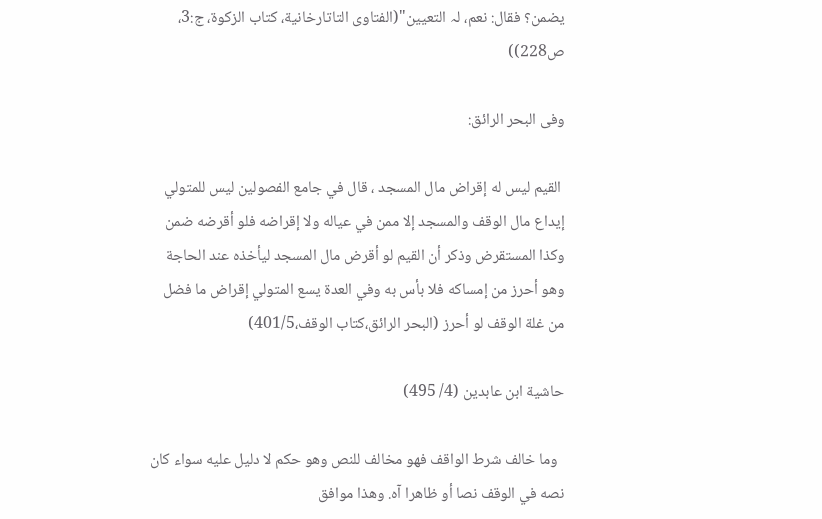یضمن؟ فقال: نعم، لہ التعیین"(الفتاوی التاتارخانیة، کتاب الزکوة، ج:3، ص228))

وفی البحر الرائق:

 القيم ليس له إقراض مال المسجد ، قال في جامع الفصولين ليس للمتولي إيداع مال الوقف والمسجد إلا ممن في عياله ولا إقراضه فلو أقرضه ضمن وكذا المستقرض وذكر أن القيم لو أقرض مال المسجد ليأخذه عند الحاجة وهو أحرز من إمساكه فلا بأس به وفي العدة يسع المتولي إقراض ما فضل من غلة الوقف لو أحرز (البحر الرائق،كتاب الوقف،401/5)

حاشية ابن عابدين (4/ 495)

  وما خالف شرط الواقف فهو مخالف للنص وهو حكم لا دليل عليه سواء كان نصه في الوقف نصا أو ظاهرا آه. وهذا موافق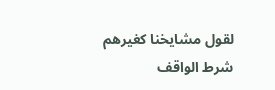لقول مشايخنا كغيرهم شرط الواقف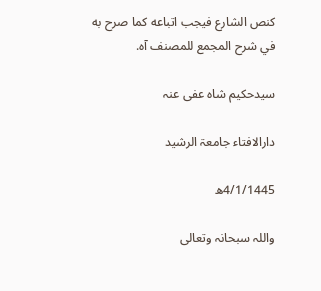كنص الشارع فيجب اتباعه كما صرح به في شرح المجمع للمصنف آه.

سیدحکیم شاہ عفی عنہ

دارالافتاء جامعۃ الرشید

4/1/1445ھ

واللہ سبحانہ وتعالی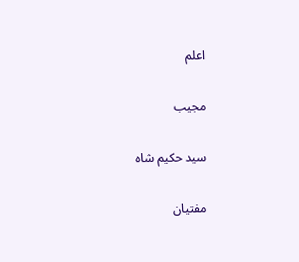اعلم

مجیب

سید حکیم شاہ

مفتیان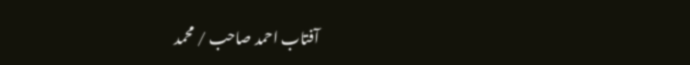آفتاب احمد صاحب / محمد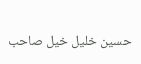حسین خلیل خیل صاحب